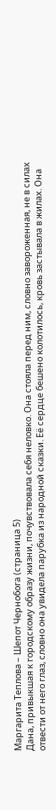Маргарита Теплова – Шепот Чернобога (страница 5)
Дана, привыкшая к городскому образу жизни, почувствовала себя неловко. Она стояла перед ним, словно завороженная, не в силах отвести от него глаз, словно она увидела парубка из народной сказки. Её сердце бешено колотилось, кровь застывала в жилах. Она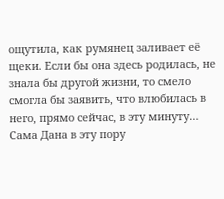ощутила, как румянец заливает её щеки. Если бы она здесь родилась, не знала бы другой жизни, то смело смогла бы заявить, что влюбилась в него, прямо сейчас, в эту минуту…
Сама Дана в эту пору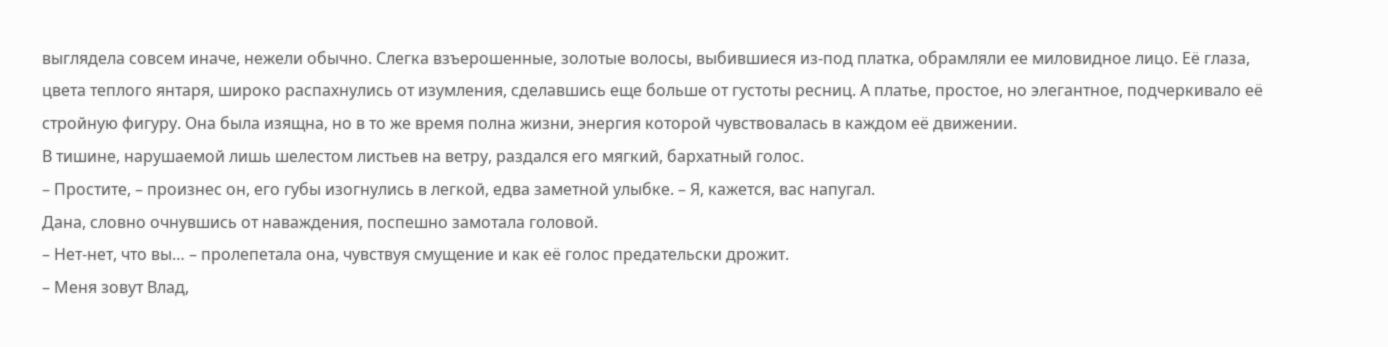выглядела совсем иначе, нежели обычно. Слегка взъерошенные, золотые волосы, выбившиеся из-под платка, обрамляли ее миловидное лицо. Её глаза, цвета теплого янтаря, широко распахнулись от изумления, сделавшись еще больше от густоты ресниц. А платье, простое, но элегантное, подчеркивало её стройную фигуру. Она была изящна, но в то же время полна жизни, энергия которой чувствовалась в каждом её движении.
В тишине, нарушаемой лишь шелестом листьев на ветру, раздался его мягкий, бархатный голос.
– Простите, – произнес он, его губы изогнулись в легкой, едва заметной улыбке. – Я, кажется, вас напугал.
Дана, словно очнувшись от наваждения, поспешно замотала головой.
– Нет-нет, что вы… – пролепетала она, чувствуя смущение и как её голос предательски дрожит.
– Меня зовут Влад,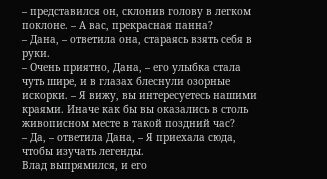– представился он, склонив голову в легком поклоне. – А вас, прекрасная панна?
– Дана, – ответила она, стараясь взять себя в руки.
– Очень приятно, Дана, – его улыбка стала чуть шире, и в глазах блеснули озорные искорки. – Я вижу, вы интересуетесь нашими краями. Иначе как бы вы оказались в столь живописном месте в такой поздний час?
– Да, – ответила Дана, – Я приехала сюда, чтобы изучать легенды.
Влад выпрямился, и его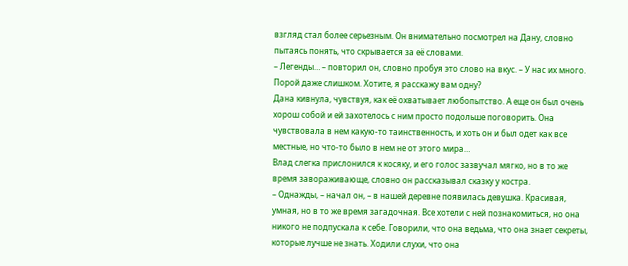взгляд стал более серьезным. Он внимательно посмотрел на Дану, словно пытаясь понять, что скрывается за её словами.
– Легенды… – повторил он, словно пробуя это слово на вкус. – У нас их много. Порой даже слишком. Хотите, я расскажу вам одну?
Дана кивнула, чувствуя, как её охватывает любопытство. А еще он был очень хорош собой и ей захотелось с ним просто подольше поговорить. Она чувствовала в нем какую-то таинственность, и хоть он и был одет как все местные, но что-то было в нем не от этого мира…
Влад слегка прислонился к косяку, и его голос зазвучал мягко, но в то же время завораживающе, словно он рассказывал сказку у костра.
– Однажды, – начал он, – в нашей деревне появилась девушка. Красивая, умная, но в то же время загадочная. Все хотели с ней познакомиться, но она никого не подпускала к себе. Говорили, что она ведьма, что она знает секреты, которые лучше не знать. Ходили слухи, что она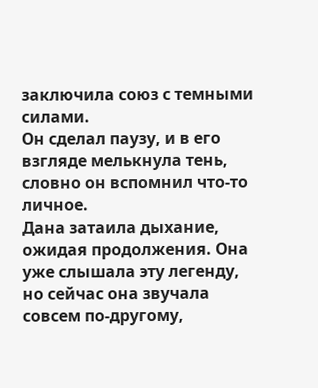заключила союз с темными силами.
Он сделал паузу, и в его взгляде мелькнула тень, словно он вспомнил что-то личное.
Дана затаила дыхание, ожидая продолжения. Она уже слышала эту легенду, но сейчас она звучала совсем по-другому,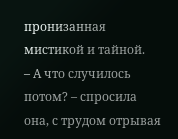пронизанная мистикой и тайной.
– А что случилось потом? – спросила она, с трудом отрывая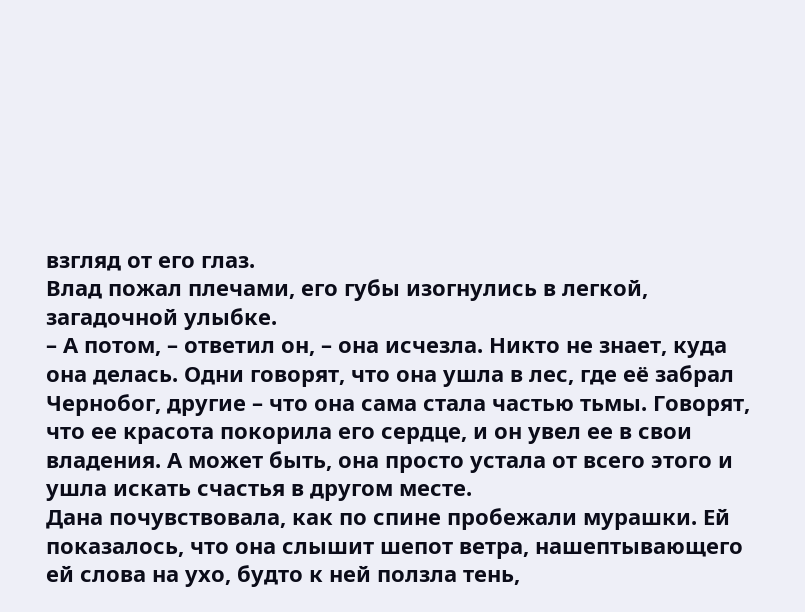взгляд от его глаз.
Влад пожал плечами, его губы изогнулись в легкой, загадочной улыбке.
– А потом, – ответил он, – она исчезла. Никто не знает, куда она делась. Одни говорят, что она ушла в лес, где её забрал Чернобог, другие – что она сама стала частью тьмы. Говорят, что ее красота покорила его сердце, и он увел ее в свои владения. А может быть, она просто устала от всего этого и ушла искать счастья в другом месте.
Дана почувствовала, как по спине пробежали мурашки. Ей показалось, что она слышит шепот ветра, нашептывающего ей слова на ухо, будто к ней ползла тень,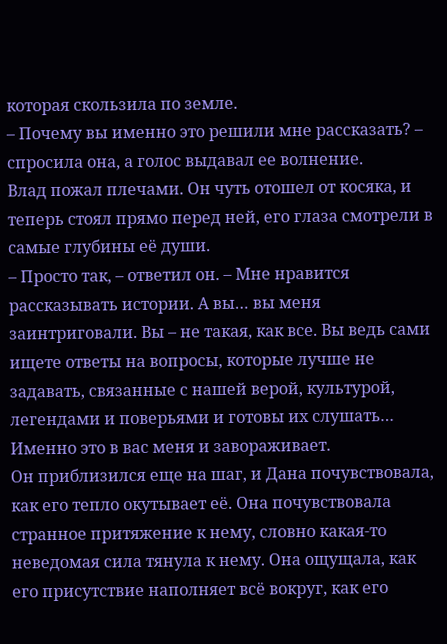которая скользила по земле.
– Почему вы именно это решили мне рассказать? – спросила она, а голос выдавал ее волнение.
Влад пожал плечами. Он чуть отошел от косяка, и теперь стоял прямо перед ней, его глаза смотрели в самые глубины её души.
– Просто так, – ответил он. – Мне нравится рассказывать истории. А вы… вы меня заинтриговали. Вы – не такая, как все. Вы ведь сами ищете ответы на вопросы, которые лучше не задавать, связанные с нашей верой, культурой, легендами и поверьями и готовы их слушать… Именно это в вас меня и завораживает.
Он приблизился еще на шаг, и Дана почувствовала, как его тепло окутывает её. Она почувствовала странное притяжение к нему, словно какая-то неведомая сила тянула к нему. Она ощущала, как его присутствие наполняет всё вокруг, как его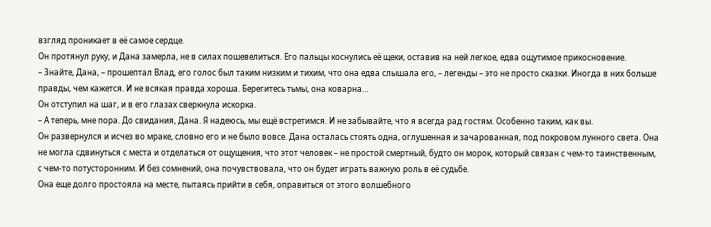взгляд проникает в её самое сердце.
Он протянул руку, и Дана замерла, не в силах пошевелиться. Его пальцы коснулись её щеки, оставив на ней легкое, едва ощутимое прикосновение.
– Знайте, Дана, – прошептал Влад, его голос был таким низким и тихим, что она едва слышала его, – легенды – это не просто сказки. Иногда в них больше правды, чем кажется. И не всякая правда хороша. Берегитесь тьмы, она коварна…
Он отступил на шаг, и в его глазах сверкнула искорка.
– А теперь, мне пора. До свидания, Дана. Я надеюсь, мы ещё встретимся. И не забывайте, что я всегда рад гостям. Особенно таким, как вы.
Он развернулся и исчез во мраке, словно его и не было вовсе. Дана осталась стоять одна, оглушенная и зачарованная, под покровом лунного света. Она не могла сдвинуться с места и отделаться от ощущения, что этот человек – не простой смертный, будто он морок, который связан с чем-то таинственным, с чем-то потусторонним. И без сомнений, она почувствовала, что он будет играть важную роль в её судьбе.
Она еще долго простояла на месте, пытаясь прийти в себя, оправиться от этого волшебного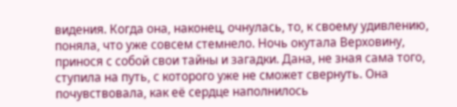видения. Когда она, наконец, очнулась, то, к своему удивлению, поняла, что уже совсем стемнело. Ночь окутала Верховину, принося с собой свои тайны и загадки. Дана, не зная сама того, ступила на путь, с которого уже не сможет свернуть. Она почувствовала, как её сердце наполнилось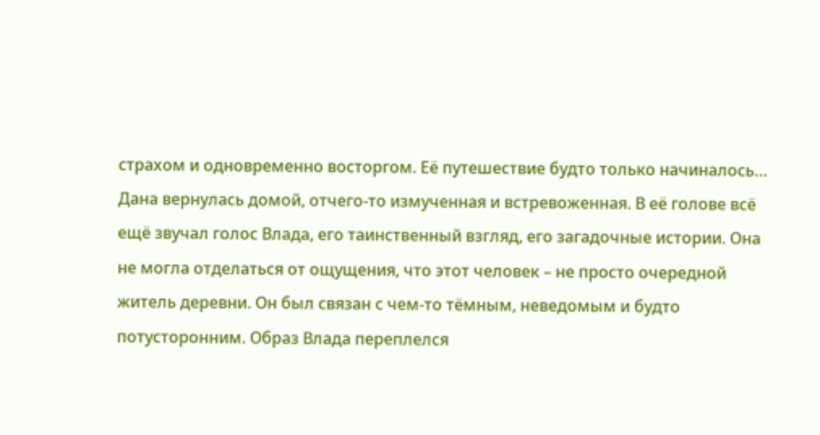страхом и одновременно восторгом. Её путешествие будто только начиналось…
Дана вернулась домой, отчего-то измученная и встревоженная. В её голове всё ещё звучал голос Влада, его таинственный взгляд, его загадочные истории. Она не могла отделаться от ощущения, что этот человек – не просто очередной житель деревни. Он был связан с чем-то тёмным, неведомым и будто потусторонним. Образ Влада переплелся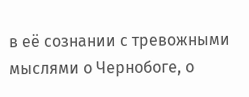в её сознании с тревожными мыслями о Чернобоге, о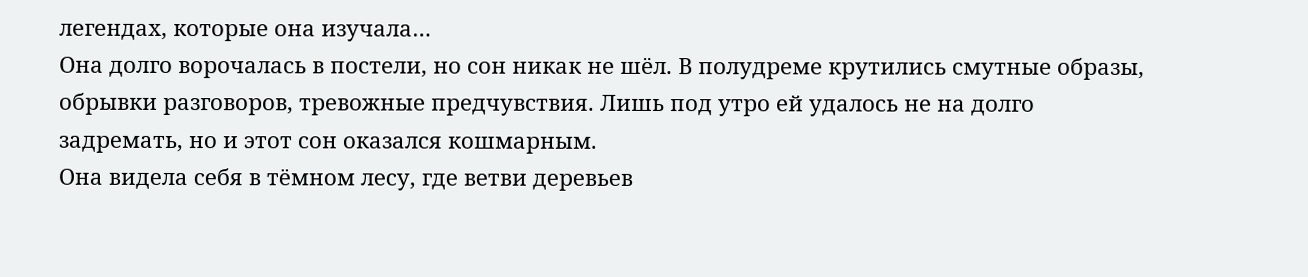легендах, которые она изучала…
Она долго ворочалась в постели, но сон никак не шёл. В полудреме крутились смутные образы, обрывки разговоров, тревожные предчувствия. Лишь под утро ей удалось не на долго задремать, но и этот сон оказался кошмарным.
Она видела себя в тёмном лесу, где ветви деревьев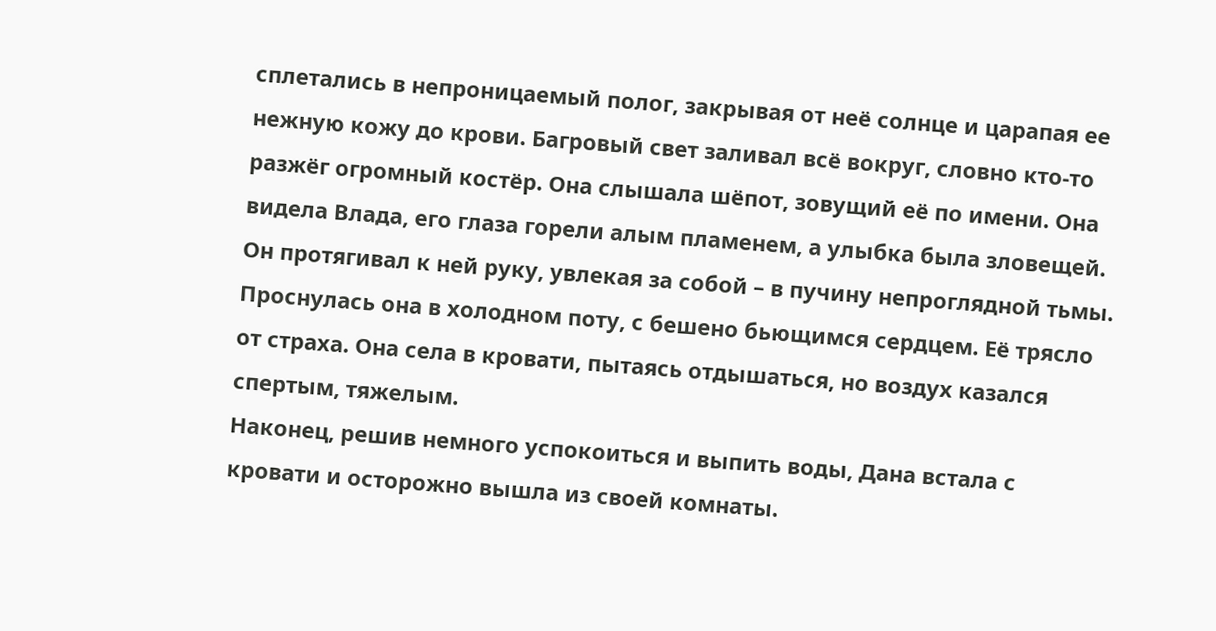сплетались в непроницаемый полог, закрывая от неё солнце и царапая ее нежную кожу до крови. Багровый свет заливал всё вокруг, словно кто-то разжёг огромный костёр. Она слышала шёпот, зовущий её по имени. Она видела Влада, его глаза горели алым пламенем, а улыбка была зловещей. Он протягивал к ней руку, увлекая за собой – в пучину непроглядной тьмы.
Проснулась она в холодном поту, с бешено бьющимся сердцем. Её трясло от страха. Она села в кровати, пытаясь отдышаться, но воздух казался спертым, тяжелым.
Наконец, решив немного успокоиться и выпить воды, Дана встала с кровати и осторожно вышла из своей комнаты.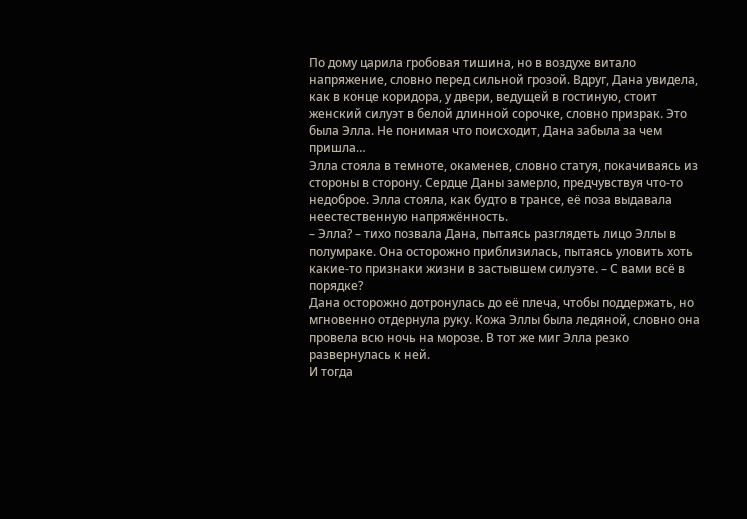По дому царила гробовая тишина, но в воздухе витало напряжение, словно перед сильной грозой. Вдруг, Дана увидела, как в конце коридора, у двери, ведущей в гостиную, стоит женский силуэт в белой длинной сорочке, словно призрак. Это была Элла. Не понимая что поисходит, Дана забыла за чем пришла…
Элла стояла в темноте, окаменев, словно статуя, покачиваясь из стороны в сторону. Сердце Даны замерло, предчувствуя что-то недоброе. Элла стояла, как будто в трансе, её поза выдавала неестественную напряжённость.
– Элла? – тихо позвала Дана, пытаясь разглядеть лицо Эллы в полумраке. Она осторожно приблизилась, пытаясь уловить хоть какие-то признаки жизни в застывшем силуэте. – С вами всё в порядке?
Дана осторожно дотронулась до её плеча, чтобы поддержать, но мгновенно отдернула руку. Кожа Эллы была ледяной, словно она провела всю ночь на морозе. В тот же миг Элла резко развернулась к ней.
И тогда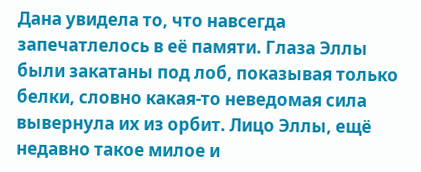Дана увидела то, что навсегда запечатлелось в её памяти. Глаза Эллы были закатаны под лоб, показывая только белки, словно какая-то неведомая сила вывернула их из орбит. Лицо Эллы, ещё недавно такое милое и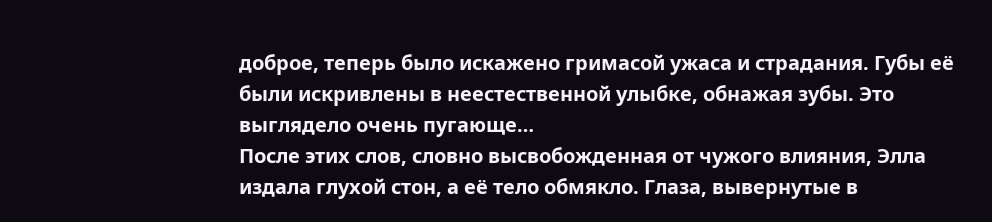доброе, теперь было искажено гримасой ужаса и страдания. Губы её были искривлены в неестественной улыбке, обнажая зубы. Это выглядело очень пугающе…
После этих слов, словно высвобожденная от чужого влияния, Элла издала глухой стон, а её тело обмякло. Глаза, вывернутые в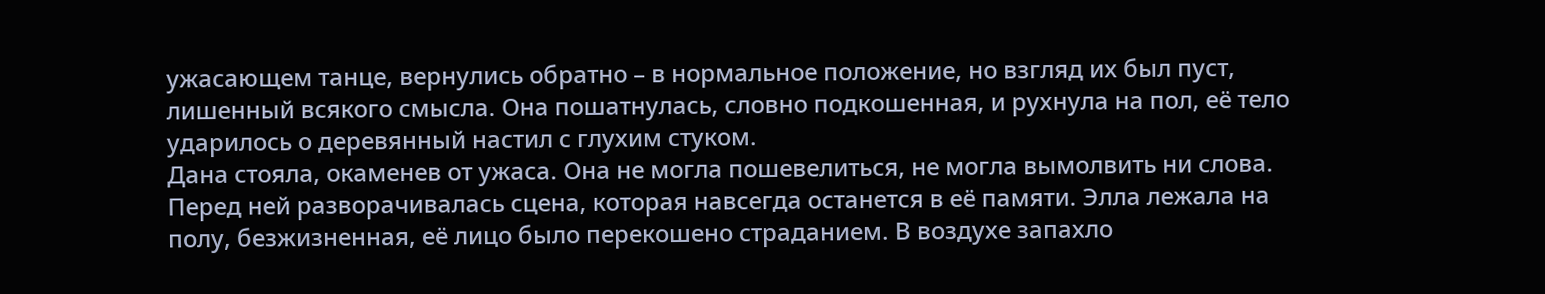ужасающем танце, вернулись обратно – в нормальное положение, но взгляд их был пуст, лишенный всякого смысла. Она пошатнулась, словно подкошенная, и рухнула на пол, её тело ударилось о деревянный настил с глухим стуком.
Дана стояла, окаменев от ужаса. Она не могла пошевелиться, не могла вымолвить ни слова. Перед ней разворачивалась сцена, которая навсегда останется в её памяти. Элла лежала на полу, безжизненная, её лицо было перекошено страданием. В воздухе запахло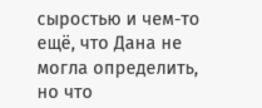сыростью и чем-то ещё, что Дана не могла определить, но что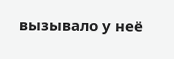вызывало у неё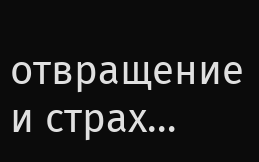отвращение и страх…